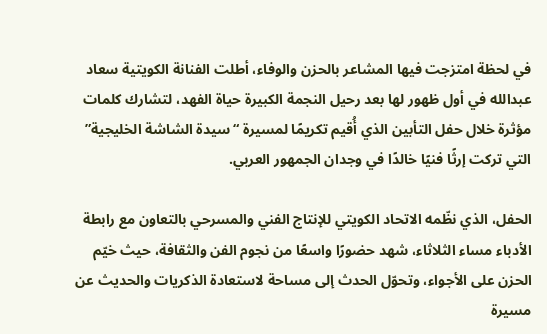في لحظة امتزجت فيها المشاعر بالحزن والوفاء، أطلت الفنانة الكويتية سعاد عبدالله في أول ظهور لها بعد رحيل النجمة الكبيرة حياة الفهد، لتشارك كلمات مؤثرة خلال حفل التأبين الذي أُقيم تكريمًا لمسيرة “سيدة الشاشة الخليجية” التي تركت إرثًا فنيًا خالدًا في وجدان الجمهور العربي.

الحفل، الذي نظّمه الاتحاد الكويتي للإنتاج الفني والمسرحي بالتعاون مع رابطة الأدباء مساء الثلاثاء، شهد حضورًا واسعًا من نجوم الفن والثقافة، حيث خيّم الحزن على الأجواء، وتحوّل الحدث إلى مساحة لاستعادة الذكريات والحديث عن مسيرة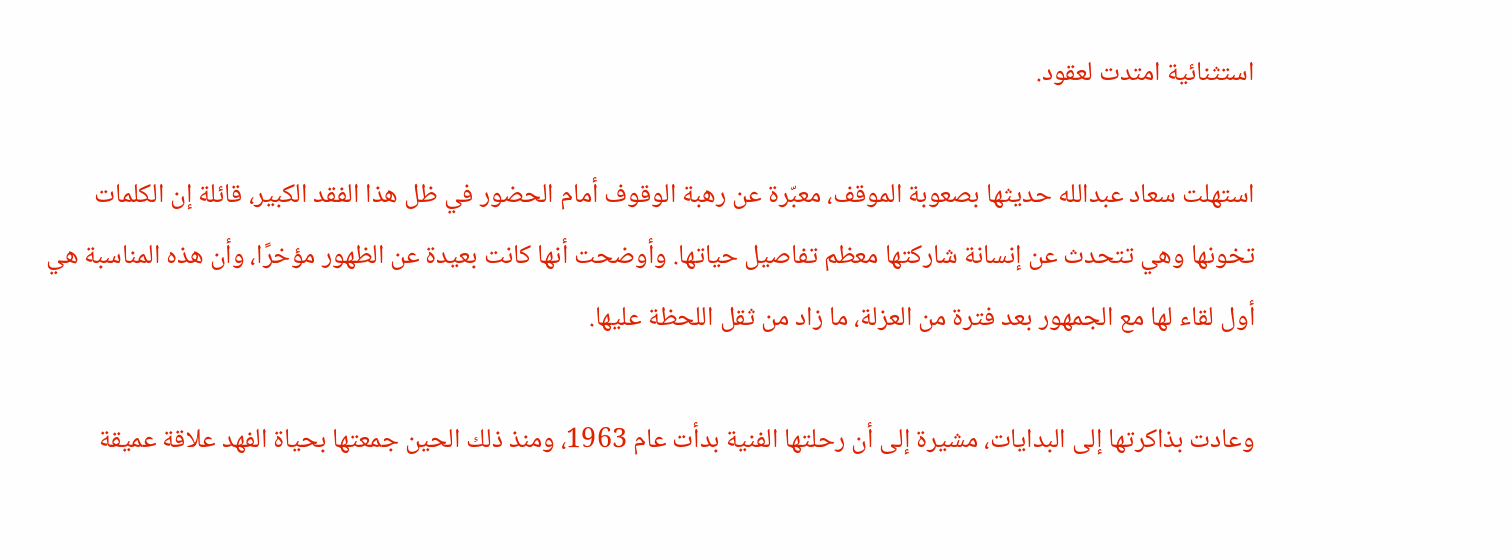استثنائية امتدت لعقود.

استهلت سعاد عبدالله حديثها بصعوبة الموقف، معبّرة عن رهبة الوقوف أمام الحضور في ظل هذا الفقد الكبير، قائلة إن الكلمات تخونها وهي تتحدث عن إنسانة شاركتها معظم تفاصيل حياتها. وأوضحت أنها كانت بعيدة عن الظهور مؤخرًا، وأن هذه المناسبة هي أول لقاء لها مع الجمهور بعد فترة من العزلة، ما زاد من ثقل اللحظة عليها.

وعادت بذاكرتها إلى البدايات، مشيرة إلى أن رحلتها الفنية بدأت عام 1963، ومنذ ذلك الحين جمعتها بحياة الفهد علاقة عميقة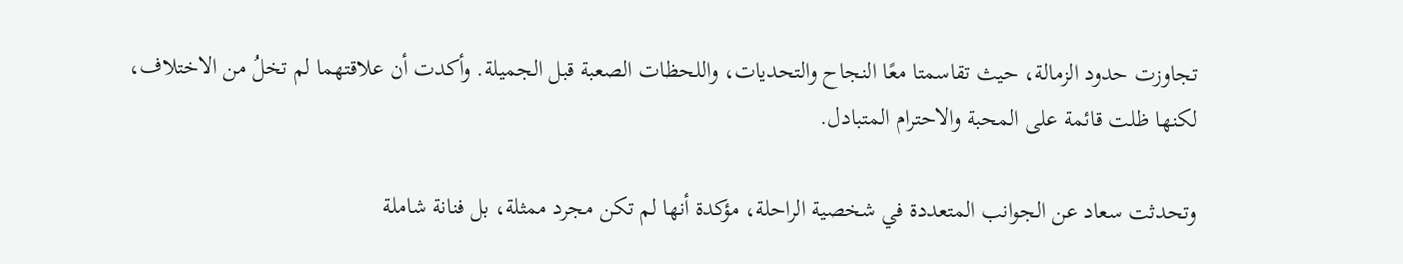تجاوزت حدود الزمالة، حيث تقاسمتا معًا النجاح والتحديات، واللحظات الصعبة قبل الجميلة. وأكدت أن علاقتهما لم تخلُ من الاختلاف، لكنها ظلت قائمة على المحبة والاحترام المتبادل.

وتحدثت سعاد عن الجوانب المتعددة في شخصية الراحلة، مؤكدة أنها لم تكن مجرد ممثلة، بل فنانة شاملة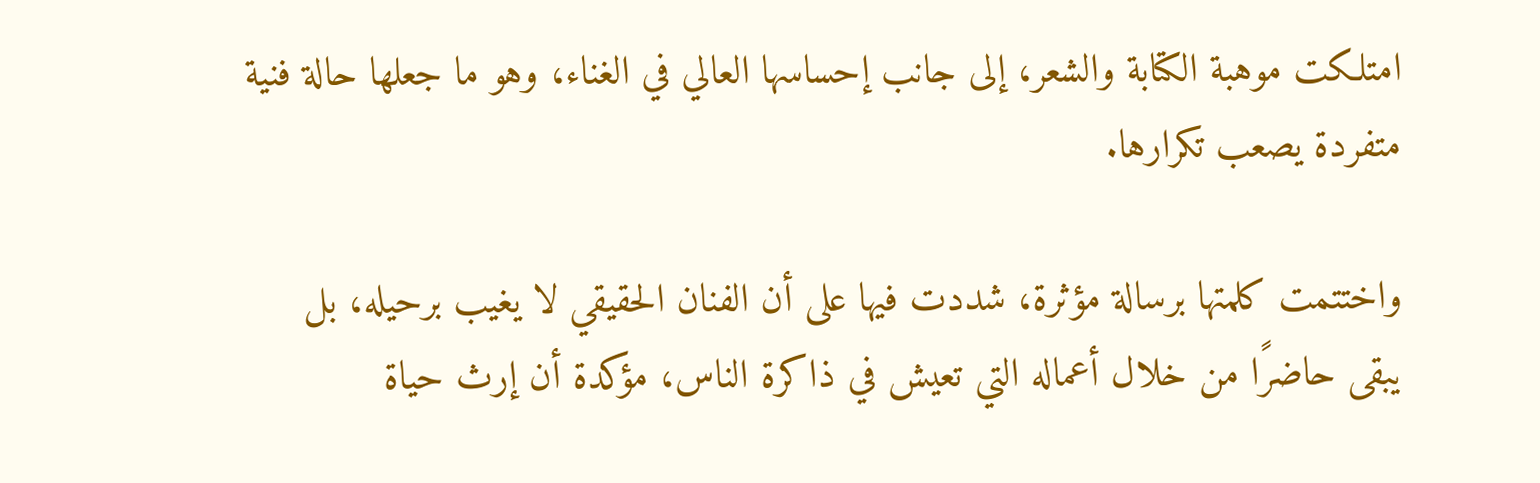امتلكت موهبة الكتابة والشعر، إلى جانب إحساسها العالي في الغناء، وهو ما جعلها حالة فنية متفردة يصعب تكرارها.

واختتمت كلمتها برسالة مؤثرة، شددت فيها على أن الفنان الحقيقي لا يغيب برحيله، بل يبقى حاضرًا من خلال أعماله التي تعيش في ذاكرة الناس، مؤكدة أن إرث حياة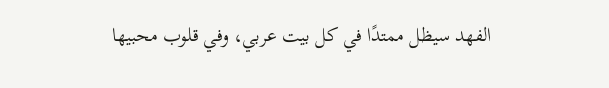الفهد سيظل ممتدًا في كل بيت عربي، وفي قلوب محبيها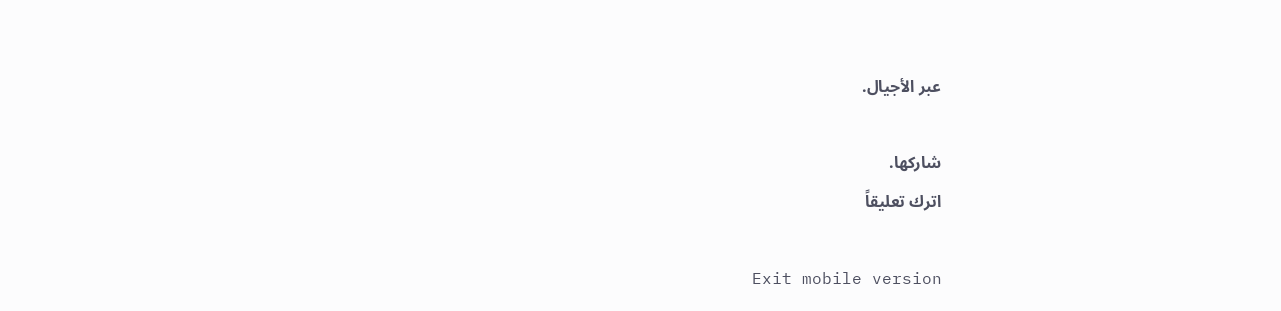عبر الأجيال.

شاركها.
اترك تعليقاً

Exit mobile version